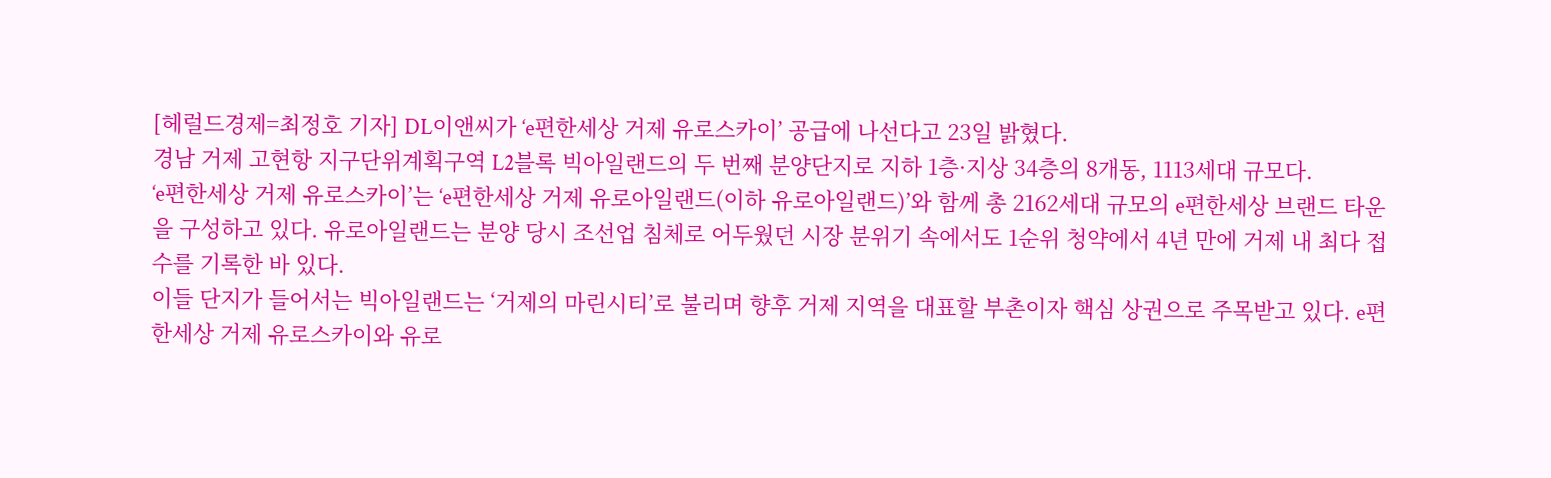[헤럴드경제=최정호 기자] DL이앤씨가 ‘e편한세상 거제 유로스카이’ 공급에 나선다고 23일 밝혔다.
경남 거제 고현항 지구단위계획구역 L2블록 빅아일랜드의 두 번째 분양단지로 지하 1층·지상 34층의 8개동, 1113세대 규모다.
‘e편한세상 거제 유로스카이’는 ‘e편한세상 거제 유로아일랜드(이하 유로아일랜드)’와 함께 총 2162세대 규모의 e편한세상 브랜드 타운을 구성하고 있다. 유로아일랜드는 분양 당시 조선업 침체로 어두웠던 시장 분위기 속에서도 1순위 청약에서 4년 만에 거제 내 최다 접수를 기록한 바 있다.
이들 단지가 들어서는 빅아일랜드는 ‘거제의 마린시티’로 불리며 향후 거제 지역을 대표할 부촌이자 핵심 상권으로 주목받고 있다. e편한세상 거제 유로스카이와 유로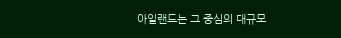아일랜드는 그 중심의 대규모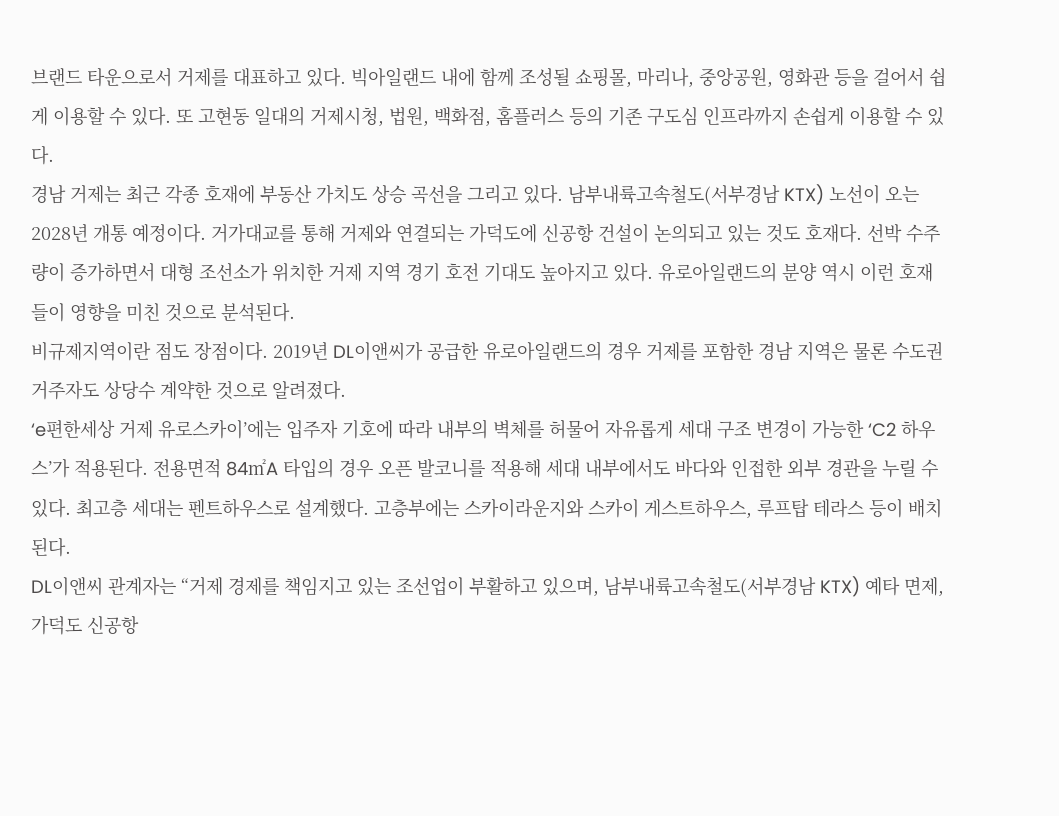브랜드 타운으로서 거제를 대표하고 있다. 빅아일랜드 내에 함께 조성될 쇼핑몰, 마리나, 중앙공원, 영화관 등을 걸어서 쉽게 이용할 수 있다. 또 고현동 일대의 거제시청, 법원, 백화점, 홈플러스 등의 기존 구도심 인프라까지 손쉽게 이용할 수 있다.
경남 거제는 최근 각종 호재에 부동산 가치도 상승 곡선을 그리고 있다. 남부내륙고속철도(서부경남 KTX) 노선이 오는 2028년 개통 예정이다. 거가대교를 통해 거제와 연결되는 가덕도에 신공항 건설이 논의되고 있는 것도 호재다. 선박 수주량이 증가하면서 대형 조선소가 위치한 거제 지역 경기 호전 기대도 높아지고 있다. 유로아일랜드의 분양 역시 이런 호재들이 영향을 미친 것으로 분석된다.
비규제지역이란 점도 장점이다. 2019년 DL이앤씨가 공급한 유로아일랜드의 경우 거제를 포함한 경남 지역은 물론 수도권 거주자도 상당수 계약한 것으로 알려졌다.
‘e편한세상 거제 유로스카이’에는 입주자 기호에 따라 내부의 벽체를 허물어 자유롭게 세대 구조 변경이 가능한 ‘C2 하우스’가 적용된다. 전용면적 84㎡A 타입의 경우 오픈 발코니를 적용해 세대 내부에서도 바다와 인접한 외부 경관을 누릴 수 있다. 최고층 세대는 펜트하우스로 설계했다. 고층부에는 스카이라운지와 스카이 게스트하우스, 루프탑 테라스 등이 배치된다.
DL이앤씨 관계자는 “거제 경제를 책임지고 있는 조선업이 부활하고 있으며, 남부내륙고속철도(서부경남 KTX) 예타 면제, 가덕도 신공항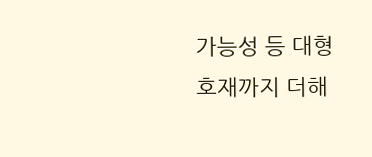가능성 등 대형 호재까지 더해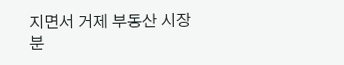지면서 거제 부동산 시장 분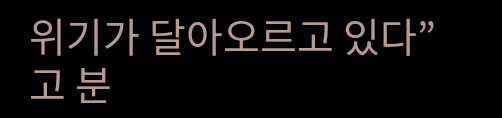위기가 달아오르고 있다”고 분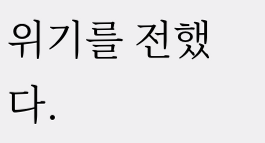위기를 전했다.